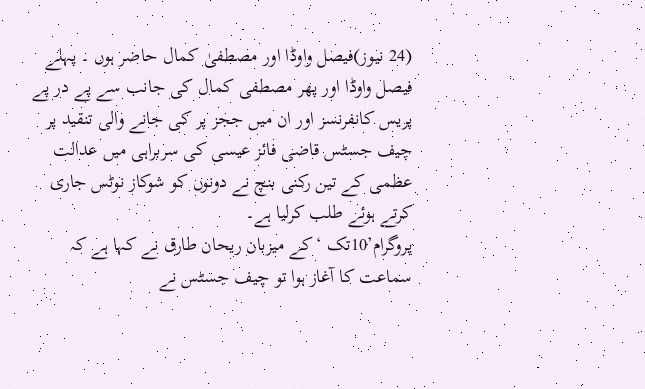(24 نیوز)فیصل واوڈا اور مصطفیٰ کمال حاضر ہوں ۔ پہلے فیصل واوڈا اور پھر مصطفی کمال کی جانب سے پے در پے پریس کانفرنسز اور ان میں ججز پر کی جانے والی تنقید پر چیف جسٹس قاضی فائز عیسی کی سربراہی میں عدالت عظمی کے تین رکنی بنچ نے دونوں کو شوکاز نوٹس جاری کرتے ہوئے طلب کرلیا ہے۔
پروگرام’10تک ‘کے میزبان ریحان طارق نے کہا ہے کہ سماعت کا آغاز ہوا تو چیف جسٹس نے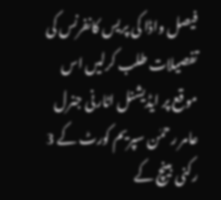فیصل واڈا کی پریس کانفرنس کی تفصیلات طلب کرلیں اس موقع پر ایڈیشنل اٹارنی جنرل عامر رحمٰن سپریم کورٹ کے 3 رکنی بینچ کے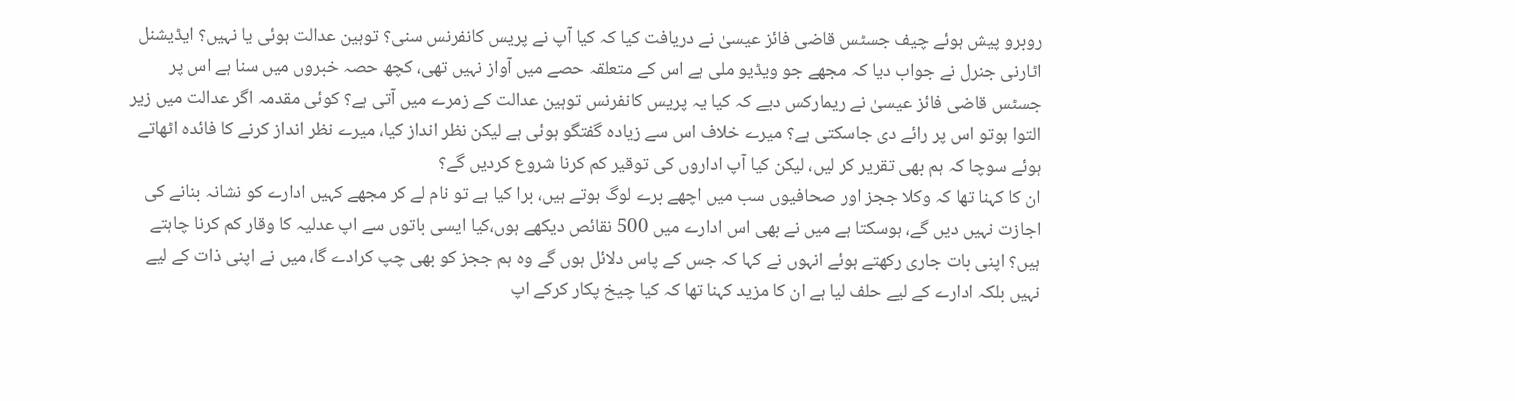روبرو پیش ہوئے چیف جسٹس قاضی فائز عیسیٰ نے دریافت کیا کہ کیا آپ نے پریس کانفرنس سنی؟ توہین عدالت ہوئی یا نہیں؟ ایڈیشنل اٹارنی جنرل نے جواب دیا کہ مجھے جو ویڈیو ملی ہے اس کے متعلقہ حصے میں آواز نہیں تھی، کچھ حصہ خبروں میں سنا ہے اس پر جسٹس قاضی فائز عیسیٰ نے ریمارکس دیے کہ کیا یہ پریس کانفرنس توہین عدالت کے زمرے میں آتی ہے؟ کوئی مقدمہ اگر عدالت میں زیر التوا ہوتو اس پر رائے دی جاسکتی ہے؟ میرے خلاف اس سے زیادہ گفتگو ہوئی ہے لیکن نظر انداز کیا، میرے نظر انداز کرنے کا فائدہ اٹھاتے ہوئے سوچا کہ ہم بھی تقریر کر لیں، لیکن کیا آپ اداروں کی توقیر کم کرنا شروع کردیں گے؟
ان کا کہنا تھا کہ وکلا ججز اور صحافیوں سب میں اچھے برے لوگ ہوتے ہیں، برا کیا ہے تو نام لے کر مجھے کہیں ادارے کو نشانہ بنانے کی اجازت نہیں دیں گے، ہوسکتا ہے میں نے بھی اس ادارے میں 500 نقائص دیکھے ہوں،کیا ایسی باتوں سے اپ عدلیہ کا وقار کم کرنا چاہتے ہیں؟ اپنی بات جاری رکھتے ہوئے انہوں نے کہا کہ جس کے پاس دلائل ہوں گے وہ ہم ججز کو بھی چپ کرادے گا، میں نے اپنی ذات کے لیے نہیں بلکہ ادارے کے لیے حلف لیا ہے ان کا مزید کہنا تھا کہ کیا چیخ پکار کرکے اپ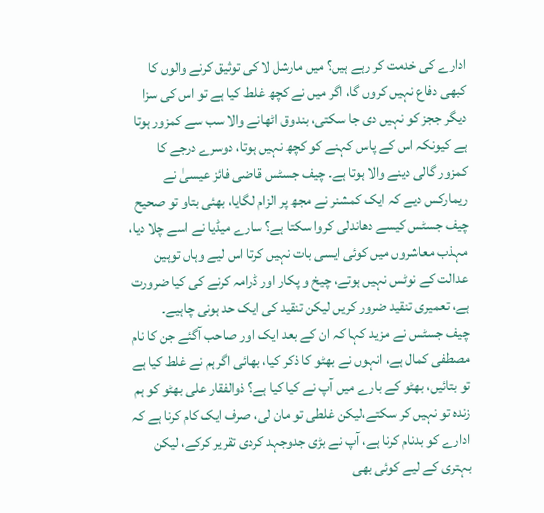ادارے کی خدمت کر رہے ہیں؟ میں مارشل لا کی توثیق کرنے والوں کا کبھی دفاع نہیں کروں گا، اگر میں نے کچھ غلط کیا ہے تو اس کی سزا دیگر ججز کو نہیں دی جا سکتی، بندوق اٹھانے والا سب سے کمزور ہوتا ہے کیونکہ اس کے پاس کہنے کو کچھ نہیں ہوتا، دوسرے درجے کا کمزور گالی دینے والا ہوتا ہے۔ چیف جسٹس قاضی فائز عیسیٰ نے ریمارکس دیے کہ ایک کمشنر نے مجھ پر الزام لگایا، بھئی بتاو تو صحیح چیف جسٹس کیسے دھاندلی کروا سکتا ہے؟ سارے میڈیا نے اسے چلا دیا، مہذب معاشروں میں کوئی ایسی بات نہیں کرتا اس لیے وہاں توہین عدالت کے نوٹس نہیں ہوتے، چیخ و پکار اور ڈرامہ کرنے کی کیا ضرورت ہے، تعمیری تنقید ضرور کریں لیکن تنقید کی ایک حد ہونی چاہیے۔
چیف جسٹس نے مزید کہا کہ ان کے بعد ایک اور صاحب آگئے جن کا نام مصطفی کمال ہے، انہوں نے بھٹو کا ذکر کیا، بھائی اگرہم نے غلط کیا ہے تو بتائیں، بھٹو کے بارے میں آپ نے کیا کیا ہے؟ ذوالفقار علی بھٹو کو ہم زندہ تو نہیں کر سکتے،لیکن غلطی تو مان لی، صرف ایک کام کرنا ہے کہ ادارے کو بدنام کرنا ہے، آپ نے بڑی جدوجہد کردی تقریر کرکے، لیکن بہتری کے لیے کوئی بھی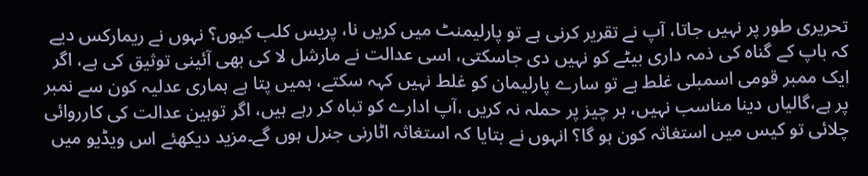تحریری طور پر نہیں جاتا، آپ نے تقریر کرنی ہے تو پارلیمنٹ میں کریں نا، پریس کلب کیوں؟ نہوں نے ریمارکس دیے کہ باپ کے گناہ کی ذمہ داری بیٹے کو نہیں دی جاسکتی، اسی عدالت نے مارشل لا کی بھی آئینی توثیق کی ہے، اگر ایک ممبر قومی اسمبلی غلط ہے تو سارے پارلیمان کو غلط نہیں کہہ سکتے، ہمیں پتا ہے ہماری عدلیہ کون سے نمبر پر ہے،گالیاں دینا مناسب نہیں، ہر چیز پر حملہ نہ کریں ،آپ ادارے کو تباہ کر رہے ہیں، اگر توہین عدالت کی کارروائی چلائی تو کیس میں استغاثہ کون ہو گا؟ انہوں نے بتایا کہ استغاثہ اٹارنی جنرل ہوں گے۔مزید دیکھئے اس ویڈیو میں